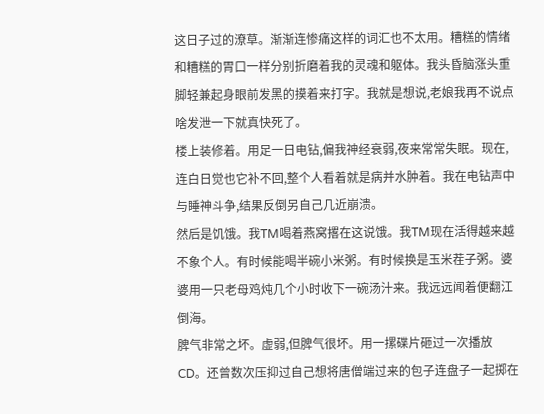这日子过的潦草。渐渐连惨痛这样的词汇也不太用。糟糕的情绪和糟糕的胃口一样分别折磨着我的灵魂和躯体。我头昏脑涨头重脚轻兼起身眼前发黑的摸着来打字。我就是想说,老娘我再不说点啥发泄一下就真快死了。
楼上装修着。用足一日电钻,偏我神经衰弱,夜来常常失眠。现在,连白日觉也它补不回,整个人看着就是病并水肿着。我在电钻声中与睡神斗争,结果反倒另自己几近崩溃。
然后是饥饿。我TM喝着燕窝撂在这说饿。我TM现在活得越来越不象个人。有时候能喝半碗小米粥。有时候换是玉米茬子粥。婆婆用一只老母鸡炖几个小时收下一碗汤汁来。我远远闻着便翻江倒海。
脾气非常之坏。虚弱,但脾气很坏。用一摞碟片砸过一次播放CD。还曾数次压抑过自己想将唐僧端过来的包子连盘子一起掷在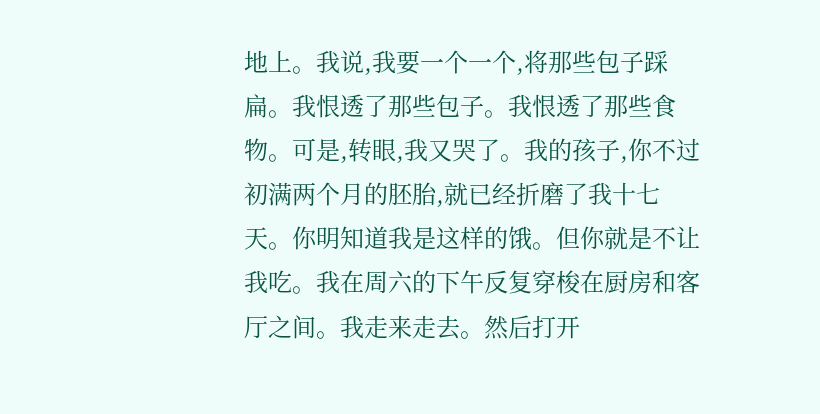地上。我说,我要一个一个,将那些包子踩扁。我恨透了那些包子。我恨透了那些食物。可是,转眼,我又哭了。我的孩子,你不过初满两个月的胚胎,就已经折磨了我十七天。你明知道我是这样的饿。但你就是不让我吃。我在周六的下午反复穿梭在厨房和客厅之间。我走来走去。然后打开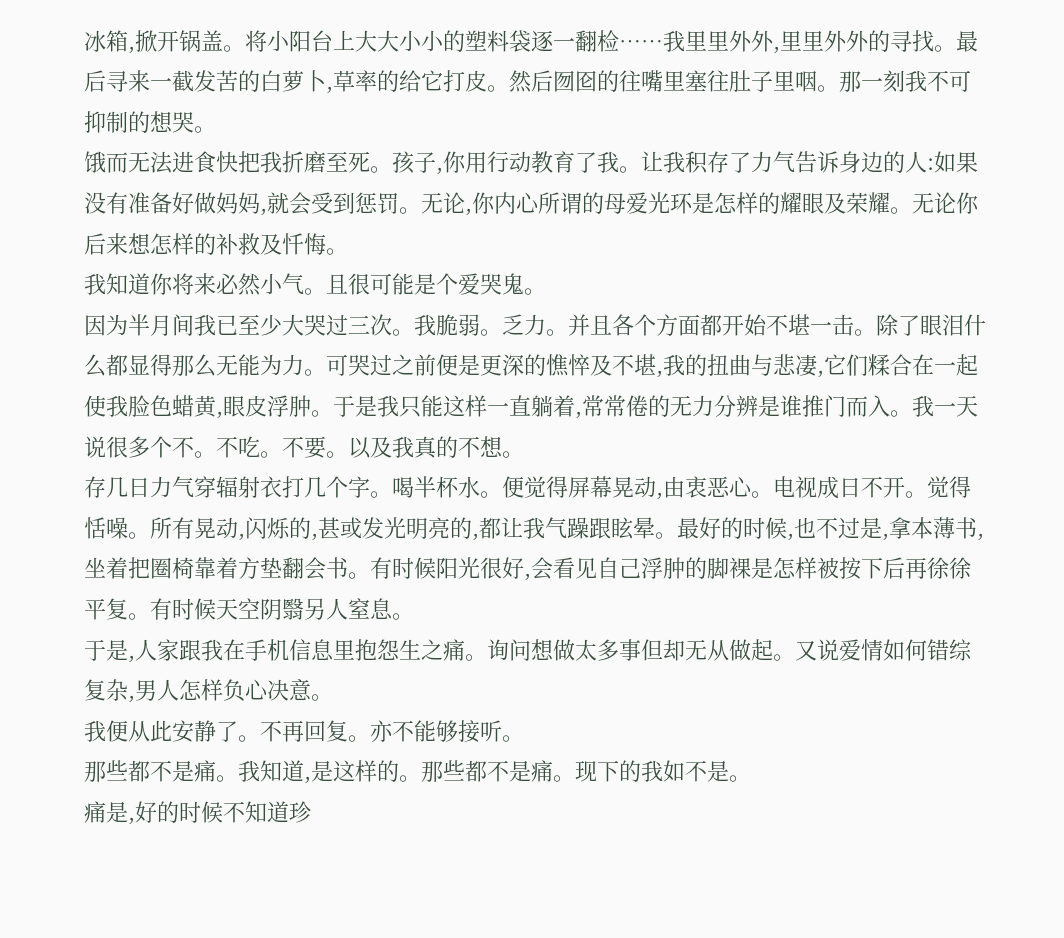冰箱,掀开锅盖。将小阳台上大大小小的塑料袋逐一翻检……我里里外外,里里外外的寻找。最后寻来一截发苦的白萝卜,草率的给它打皮。然后囫囵的往嘴里塞往肚子里咽。那一刻我不可抑制的想哭。
饿而无法进食快把我折磨至死。孩子,你用行动教育了我。让我积存了力气告诉身边的人:如果没有准备好做妈妈,就会受到惩罚。无论,你内心所谓的母爱光环是怎样的耀眼及荣耀。无论你后来想怎样的补救及忏悔。
我知道你将来必然小气。且很可能是个爱哭鬼。
因为半月间我已至少大哭过三次。我脆弱。乏力。并且各个方面都开始不堪一击。除了眼泪什么都显得那么无能为力。可哭过之前便是更深的憔悴及不堪,我的扭曲与悲凄,它们糅合在一起使我脸色蜡黄,眼皮浮肿。于是我只能这样一直躺着,常常倦的无力分辨是谁推门而入。我一天说很多个不。不吃。不要。以及我真的不想。
存几日力气穿辐射衣打几个字。喝半杯水。便觉得屏幕晃动,由衷恶心。电视成日不开。觉得恬噪。所有晃动,闪烁的,甚或发光明亮的,都让我气躁跟眩晕。最好的时候,也不过是,拿本薄书,坐着把圈椅靠着方垫翻会书。有时候阳光很好,会看见自己浮肿的脚裸是怎样被按下后再徐徐平复。有时候天空阴翳另人窒息。
于是,人家跟我在手机信息里抱怨生之痛。询问想做太多事但却无从做起。又说爱情如何错综复杂,男人怎样负心决意。
我便从此安静了。不再回复。亦不能够接听。
那些都不是痛。我知道,是这样的。那些都不是痛。现下的我如不是。
痛是,好的时候不知道珍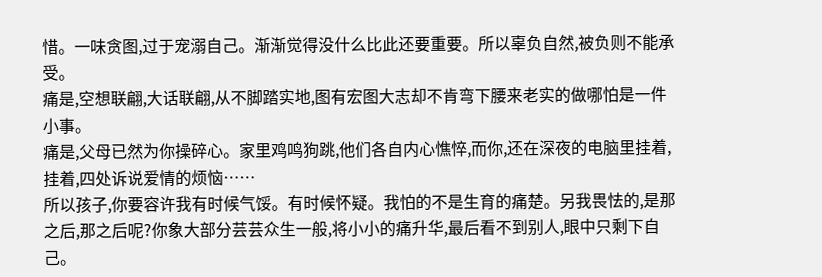惜。一味贪图,过于宠溺自己。渐渐觉得没什么比此还要重要。所以辜负自然,被负则不能承受。
痛是,空想联翩,大话联翩,从不脚踏实地,图有宏图大志却不肯弯下腰来老实的做哪怕是一件小事。
痛是,父母已然为你操碎心。家里鸡鸣狗跳,他们各自内心憔悴,而你,还在深夜的电脑里挂着,挂着,四处诉说爱情的烦恼……
所以孩子,你要容许我有时候气馁。有时候怀疑。我怕的不是生育的痛楚。另我畏怯的,是那之后,那之后呢?你象大部分芸芸众生一般,将小小的痛升华,最后看不到别人,眼中只剩下自己。